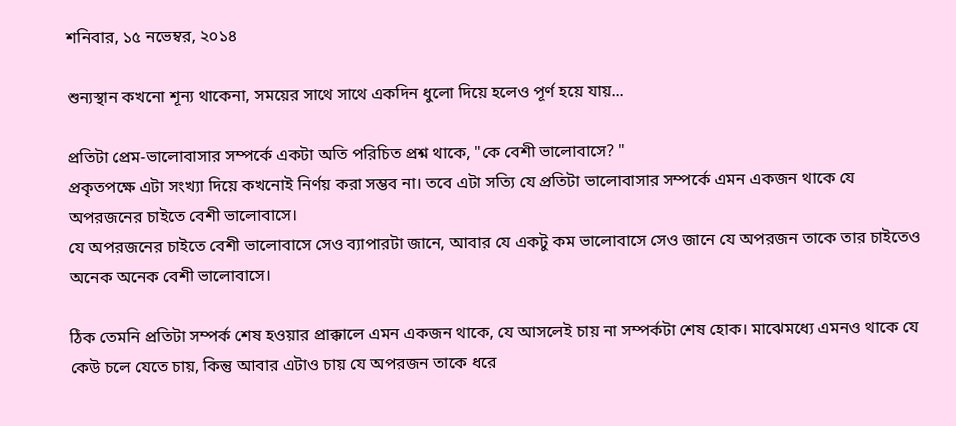শনিবার, ১৫ নভেম্বর, ২০১৪

শুন্যস্থান কখনো শূন্য থাকেনা, সময়ের সাথে সাথে একদিন ধুলো দিয়ে হলেও পূর্ণ হয়ে যায়...

প্রতিটা প্রেম-ভালোবাসার সম্পর্কে একটা অতি পরিচিত প্রশ্ন থাকে, "কে বেশী ভালোবাসে? "
প্রকৃতপক্ষে এটা সংখ্যা দিয়ে কখনোই নির্ণয় করা সম্ভব না। তবে এটা সত্যি যে প্রতিটা ভালোবাসার সম্পর্কে এমন একজন থাকে যে অপরজনের চাইতে বেশী ভালোবাসে।
যে অপরজনের চাইতে বেশী ভালোবাসে সেও ব্যাপারটা জানে, আবার যে একটু কম ভালোবাসে সেও জানে যে অপরজন তাকে তার চাইতেও অনেক অনেক বেশী ভালোবাসে।

ঠিক তেমনি প্রতিটা সম্পর্ক শেষ হওয়ার প্রাক্কালে এমন একজন থাকে, যে আসলেই চায় না সম্পর্কটা শেষ হোক। মাঝেমধ্যে এমনও থাকে যে কেউ চলে যেতে চায়, কিন্তু আবার এটাও চায় যে অপরজন তাকে ধরে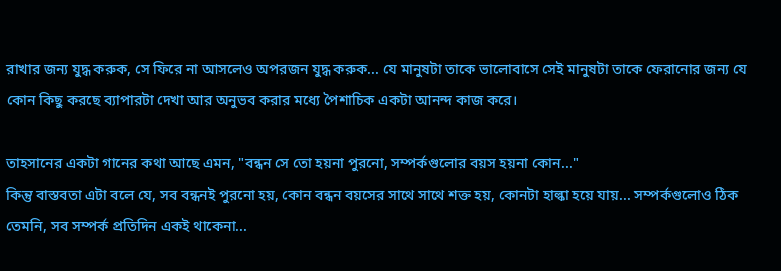রাখার জন্য যুদ্ধ করুক, সে ফিরে না আসলেও অপরজন যুদ্ধ করুক... যে মানুষটা তাকে ভালোবাসে সেই মানুষটা তাকে ফেরানোর জন্য যে কোন কিছু করছে ব্যাপারটা দেখা আর অনুভব করার মধ্যে পৈশাচিক একটা আনন্দ কাজ করে।

তাহসানের একটা গানের কথা আছে এমন, "বন্ধন সে তো হয়না পুরনো, সম্পর্কগুলোর বয়স হয়না কোন..."
কিন্তু বাস্তবতা এটা বলে যে, সব বন্ধনই পুরনো হয়, কোন বন্ধন বয়সের সাথে সাথে শক্ত হয়, কোনটা হাল্কা হয়ে যায়... সম্পর্কগুলোও ঠিক তেমনি, সব সম্পর্ক প্রতিদিন একই থাকেনা...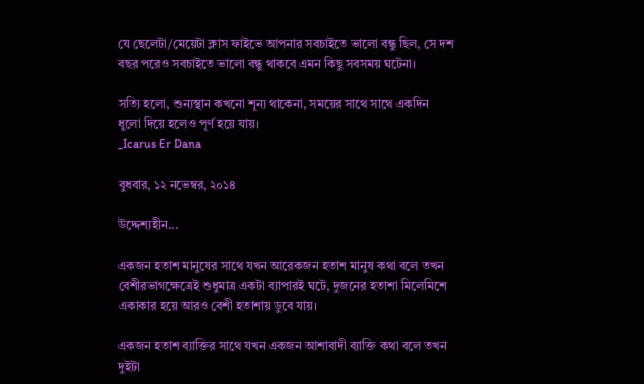যে ছেলেটা/মেয়েটা ক্লাস ফাইভে আপনার সবচাইতে ভালো বন্ধু ছিল, সে দশ বছর পরেও সবচাইতে ভালো বন্ধু থাকবে এমন কিছু সবসময় ঘটেনা।

সত্যি হলো, শুন্যস্থান কখনো শূন্য থাকেনা, সময়ের সাথে সাথে একদিন ধুলো দিয়ে হলেও পূর্ণ হয়ে যায়।
_Icarus Er Dana

বুধবার, ১২ নভেম্বর, ২০১৪

উদ্দেশ্যহীন...

একজন হতাশ মানুষের সাথে যখন আরেকজন হতাশ মানুষ কথা বলে তখন বেশীরভাগক্ষেত্রেই শুধুমাত্র একটা ব্যাপারই ঘটে, দুজনের হতাশা মিলেমিশে একাকার হয়ে আরও বেশী হতাশায় ডুবে যায়।

একজন হতাশ ব্যাক্তির সাথে যখন একজন আশাবাদী ব্যাক্তি কথা বলে তখন দুইটা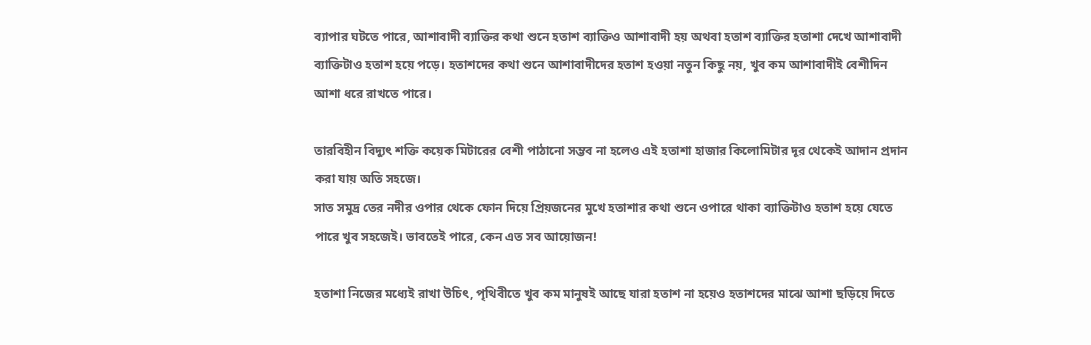ব্যাপার ঘটতে পারে, আশাবাদী ব্যাক্তির কথা শুনে হতাশ ব্যাক্তিও আশাবাদী হয় অথবা হতাশ ব্যাক্তির হতাশা দেখে আশাবাদী ব্যাক্তিটাও হতাশ হয়ে পড়ে। হতাশদের কথা শুনে আশাবাদীদের হতাশ হওয়া নতুন কিছু নয়, খুব কম আশাবাদীই বেশীদিন আশা ধরে রাখতে পারে।

তারবিহীন বিদ্যুৎ শক্তি কয়েক মিটারের বেশী পাঠানো সম্ভব না হলেও এই হতাশা হাজার কিলোমিটার দূর থেকেই আদান প্রদান করা যায় অতি সহজে।
সাত সমুদ্র তের নদীর ওপার থেকে ফোন দিয়ে প্রিয়জনের মুখে হতাশার কথা শুনে ওপারে থাকা ব্যাক্তিটাও হতাশ হয়ে যেতে পারে খুব সহজেই। ভাবতেই পারে, কেন এত সব আয়োজন!

হতাশা নিজের মধ্যেই রাখা উচিৎ, পৃথিবীতে খুব কম মানুষই আছে যারা হতাশ না হয়েও হতাশদের মাঝে আশা ছড়িয়ে দিতে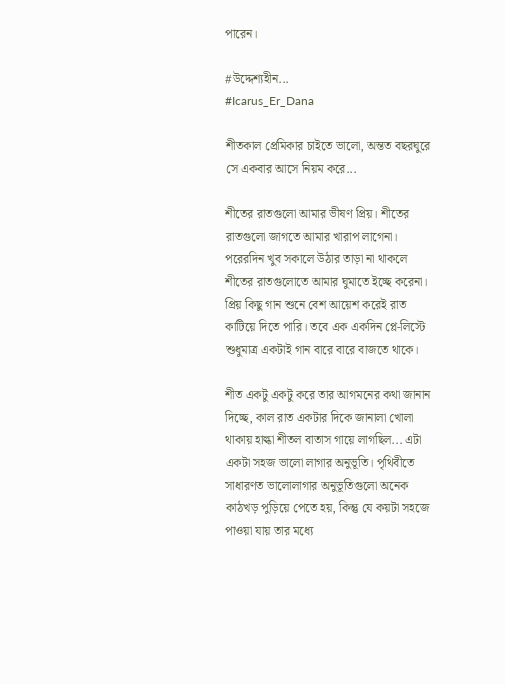পারেন।

#উদ্দেশ্যহীন...
#Icarus_Er_Dana

শীতকাল প্রেমিকার চাইতে ভালো, অন্তত বছরঘুরে সে একবার আসে নিয়ম করে...

শীতের রাতগুলো আমার ভীষণ প্রিয়। শীতের রাতগুলো জাগতে আমার খারাপ লাগেনা। পরেরদিন খুব সকালে উঠার তাড়া না থাকলে শীতের রাতগুলোতে আমার ঘুমাতে ইচ্ছে করেনা। প্রিয় কিছু গান শুনে বেশ আয়েশ করেই রাত কাটিয়ে দিতে পারি। তবে এক একদিন প্লে-লিস্টে শুধুমাত্র একটাই গান বারে বারে বাজতে থাকে।

শীত একটু একটু করে তার আগমনের কথা জানান দিচ্ছে, কাল রাত একটার দিকে জানালা খোলা থাকায় হাল্কা শীতল বাতাস গায়ে লাগছিল... এটা একটা সহজ ভালো লাগার অনুভূতি। পৃথিবীতে সাধারণত ভালোলাগার অনুভূতিগুলো অনেক কাঠখড় পুড়িয়ে পেতে হয়, কিন্তু যে কয়টা সহজে পাওয়া যায় তার মধ্যে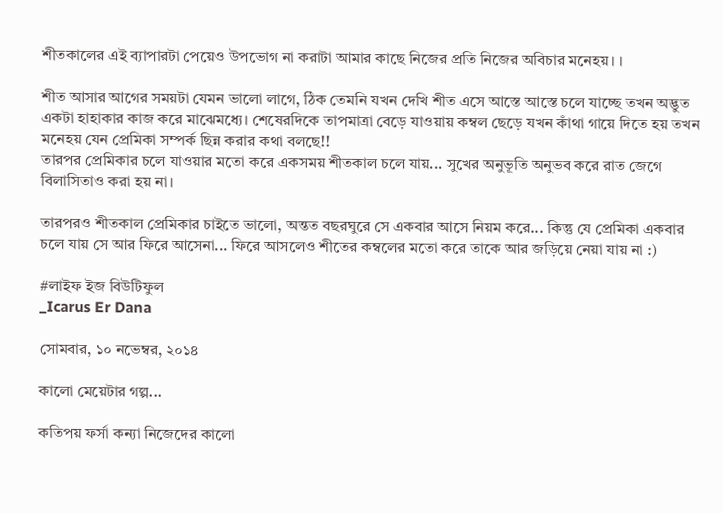শীতকালের এই ব্যাপারটা পেয়েও উপভোগ না করাটা আমার কাছে নিজের প্রতি নিজের অবিচার মনেহয়। ।

শীত আসার আগের সময়টা যেমন ভালো লাগে, ঠিক তেমনি যখন দেখি শীত এসে আস্তে আস্তে চলে যাচ্ছে তখন অদ্ভুত একটা হাহাকার কাজ করে মাঝেমধ্যে। শেষেরদিকে তাপমাত্রা বেড়ে যাওয়ায় কম্বল ছেড়ে যখন কাঁথা গায়ে দিতে হয় তখন মনেহয় যেন প্রেমিকা সম্পর্ক ছিন্ন করার কথা বলছে!!
তারপর প্রেমিকার চলে যাওয়ার মতো করে একসময় শীতকাল চলে যায়... সুখের অনুভূতি অনুভব করে রাত জেগে বিলাসিতাও করা হয় না।

তারপরও শীতকাল প্রেমিকার চাইতে ভালো, অন্তত বছরঘুরে সে একবার আসে নিয়ম করে... কিন্তু যে প্রেমিকা একবার চলে যায় সে আর ফিরে আসেনা... ফিরে আসলেও শীতের কম্বলের মতো করে তাকে আর জড়িয়ে নেয়া যায় না :)

#লাইফ ইজ বিউটিফুল
_Icarus Er Dana

সোমবার, ১০ নভেম্বর, ২০১৪

কালো মেয়েটার গল্প...

কতিপয় ফর্সা কন্যা নিজেদের কালো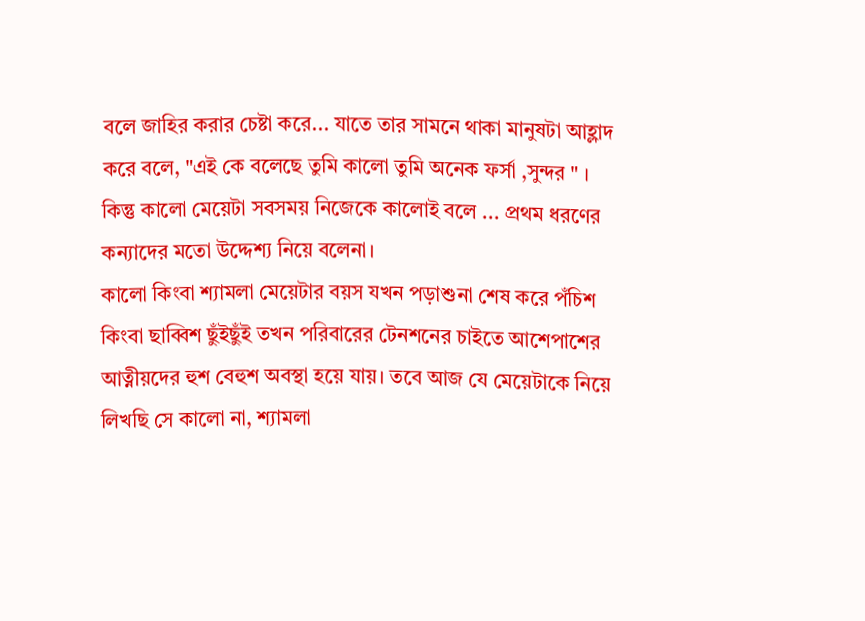বলে জাহির করার চেষ্টা করে... যাতে তার সামনে থাকা মানুষটা আহ্লাদ করে বলে, "এই কে বলেছে তুমি কালো তুমি অনেক ফর্সা ,সুন্দর " ।
কিন্তু কালো মেয়েটা সবসময় নিজেকে কালোই বলে ... প্রথম ধরণের কন্যাদের মতো উদ্দেশ্য নিয়ে বলেনা।
কালো কিংবা শ্যামলা মেয়েটার বয়স যখন পড়াশুনা শেষ করে পঁচিশ কিংবা ছাব্বিশ ছুঁইছুঁই তখন পরিবারের টেনশনের চাইতে আশেপাশের আত্নীয়দের হুশ বেহুশ অবস্থা হয়ে যায়। তবে আজ যে মেয়েটাকে নিয়ে লিখছি সে কালো না, শ্যামলা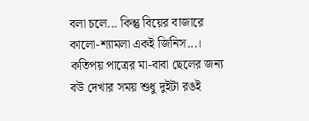বলা চলে... কিন্তু বিয়ের বাজারে কালো-শ্যামলা একই জিনিস...। কতিপয় পাত্রের মা-বাবা ছেলের জন্য বউ দেখার সময় শুধু দুইটা রঙই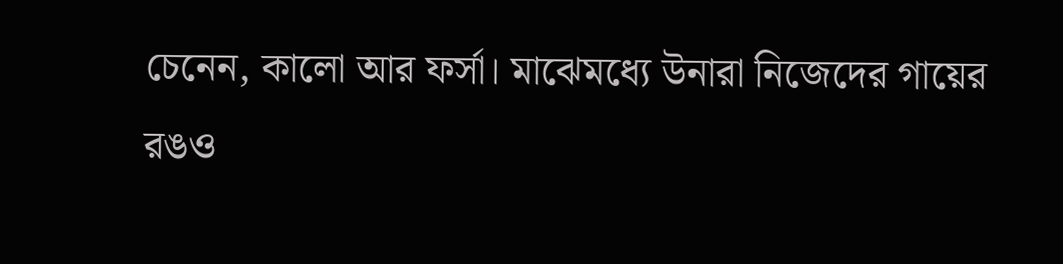চেনেন, কালো আর ফর্সা। মাঝেমধ্যে উনারা নিজেদের গায়ের রঙও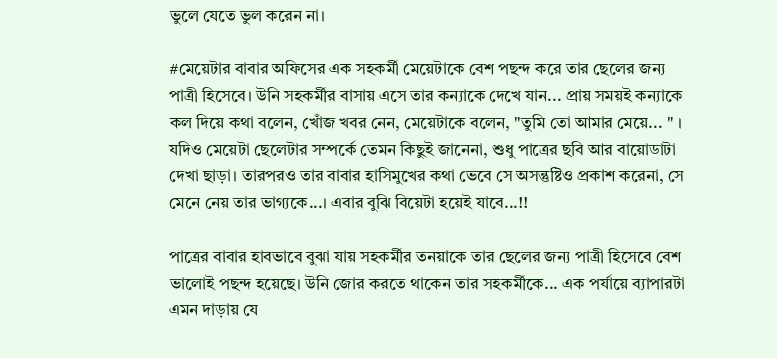ভুলে যেতে ভুল করেন না।

#মেয়েটার বাবার অফিসের এক সহকর্মী মেয়েটাকে বেশ পছন্দ করে তার ছেলের জন্য পাত্রী হিসেবে। উনি সহকর্মীর বাসায় এসে তার কন্যাকে দেখে যান... প্রায় সময়ই কন্যাকে কল দিয়ে কথা বলেন, খোঁজ খবর নেন, মেয়েটাকে বলেন, "তুমি তো আমার মেয়ে... " । যদিও মেয়েটা ছেলেটার সম্পর্কে তেমন কিছুই জানেনা, শুধু পাত্রের ছবি আর বায়োডাটা দেখা ছাড়া। তারপরও তার বাবার হাসিমুখের কথা ভেবে সে অসন্তুষ্টিও প্রকাশ করেনা, সে মেনে নেয় তার ভাগ্যকে...। এবার বুঝি বিয়েটা হয়েই যাবে...!!

পাত্রের বাবার হাবভাবে বুঝা যায় সহকর্মীর তনয়াকে তার ছেলের জন্য পাত্রী হিসেবে বেশ ভালোই পছন্দ হয়েছে। উনি জোর করতে থাকেন তার সহকর্মীকে... এক পর্যায়ে ব্যাপারটা এমন দাড়ায় যে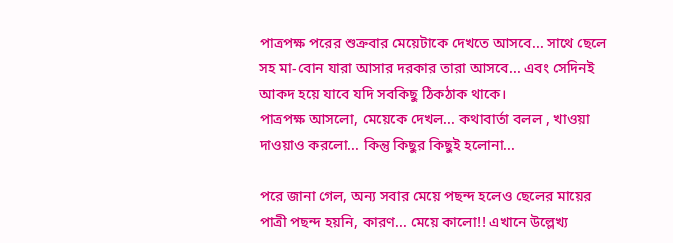পাত্রপক্ষ পরের শুক্রবার মেয়েটাকে দেখতে আসবে... সাথে ছেলে সহ মা-বোন যারা আসার দরকার তারা আসবে... এবং সেদিনই আকদ হয়ে যাবে যদি সবকিছু ঠিকঠাক থাকে।
পাত্রপক্ষ আসলো, মেয়েকে দেখল... কথাবার্তা বলল , খাওয়া দাওয়াও করলো... কিন্তু কিছুর কিছুই হলোনা...

পরে জানা গেল, অন্য সবার মেয়ে পছন্দ হলেও ছেলের মায়ের পাত্রী পছন্দ হয়নি, কারণ... মেয়ে কালো!! এখানে উল্লেখ্য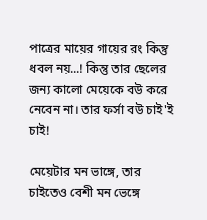পাত্রের মায়ের গায়ের রং কিন্তু ধবল নয়...! কিন্তু তার ছেলের জন্য কালো মেয়েকে বউ করে নেবেন না। তার ফর্সা বউ চাই'ই চাই!

মেয়েটার মন ভাঙ্গে, তার চাইতেও বেশী মন ভেঙ্গে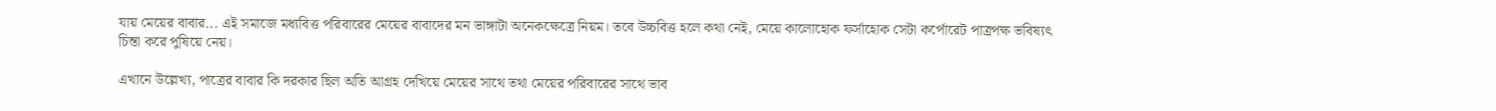যায় মেয়ের বাবার... এই সমাজে মধ্যবিত্ত পরিবারের মেয়ের বাবাদের মন ভাঙ্গাটা অনেকক্ষেত্রে নিয়ম। তবে উচ্চবিত্ত হলে কথা নেই, মেয়ে কালোহোক ফর্সাহোক সেটা কর্পোরেট পাত্রপক্ষ ভবিষ্যৎ চিন্তা করে পুষিয়ে নেয়।

এখানে উল্লেখ্য, পাত্রের বাবার কি দরকার ছিল অতি আগ্রহ দেখিয়ে মেয়ের সাথে তথা মেয়ের পরিবারের সাথে ভাব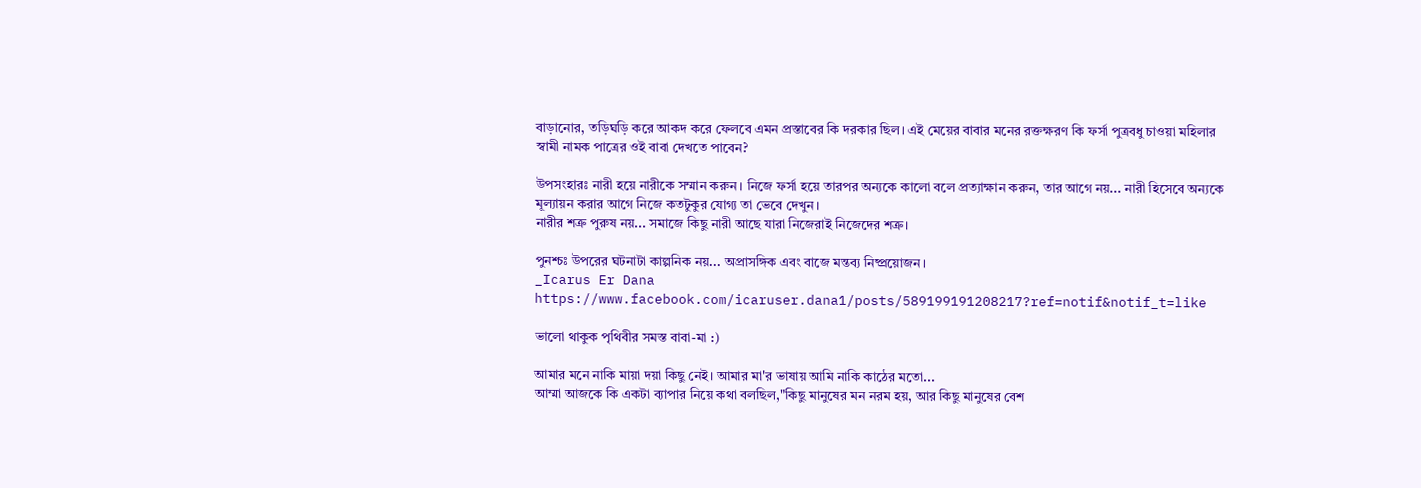বাড়ানোর, তড়িঘড়ি করে আকদ করে ফেলবে এমন প্রস্তাবের কি দরকার ছিল। এই মেয়ের বাবার মনের রক্তক্ষরণ কি ফর্সা পুত্রবধু চাওয়া মহিলার স্বামী নামক পাত্রের ওই বাবা দেখতে পাবেন?

উপসংহারঃ নারী হয়ে নারীকে সম্মান করুন। নিজে ফর্সা হয়ে তারপর অন্যকে কালো বলে প্রত্যাক্ষান করুন, তার আগে নয়... নারী হিসেবে অন্যকে মূল্যায়ন করার আগে নিজে কতটুকুর যোগ্য তা ভেবে দেখুন।
নারীর শত্রু পুরুষ নয়... সমাজে কিছু নারী আছে যারা নিজেরাই নিজেদের শত্রু।

পুনশ্চঃ উপরের ঘটনাটা কাল্পনিক নয়... অপ্রাসঙ্গিক এবং বাজে মন্তব্য নিষ্প্রয়োজন।
_Icarus Er Dana
https://www.facebook.com/icaruser.dana1/posts/589199191208217?ref=notif&notif_t=like

ভালো থাকুক পৃথিবীর সমস্ত বাবা-মা :)

আমার মনে নাকি মায়া দয়া কিছু নেই। আমার মা'র ভাষায় আমি নাকি কাঠের মতো...
আম্মা আজকে কি একটা ব্যাপার নিয়ে কথা বলছিল,"কিছু মানুষের মন নরম হয়, আর কিছু মানুষের বেশ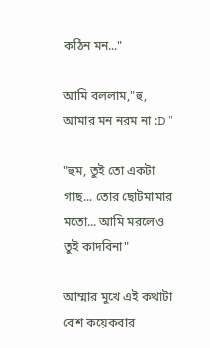কঠিন মন..."

আমি বললাম,"হু, আমার মন নরম না :D "

"হুম, তুই তো একটা গাছ... তোর ছোটমামার মতো... আমি মরলেও তুই কাদবিনা"

আম্মার মুখে এই কথাটা বেশ কয়েকবার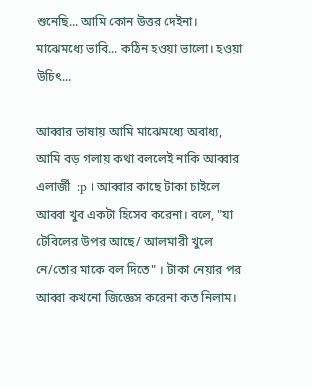শুনেছি... আমি কোন উত্তর দেইনা।
মাঝেমধ্যে ভাবি... কঠিন হওয়া ভালো। হওয়া উচিৎ...

আব্বার ভাষায় আমি মাঝেমধ্যে অবাধ্য, আমি বড় গলায় কথা বললেই নাকি আব্বার এলার্জী  :p । আব্বার কাছে টাকা চাইলে আব্বা খুব একটা হিসেব করেনা। বলে, "যা টেবিলের উপর আছে/ আলমারী খুলে নে/তোর মাকে বল দিতে" । টাকা নেয়ার পর আব্বা কখনো জিজ্ঞেস করেনা কত নিলাম।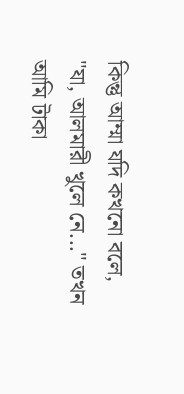কিন্তু আম্মা যদি কখনো বলে, "যা, আলমারী খুলে নে..." তখন আমি টাকা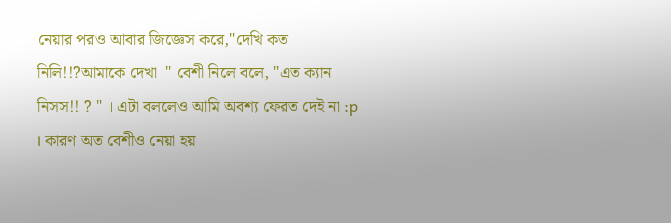নেয়ার পরও আবার জিজ্ঞেস করে,"দেখি কত নিলি!!?আমাকে দেখা  " বেশী নিলে বলে, "এত ক্যান  নিসস!! ? " । এটা বললেও আমি অবশ্য ফেরত দেই না :p । কারণ অত বেশীও নেয়া হয়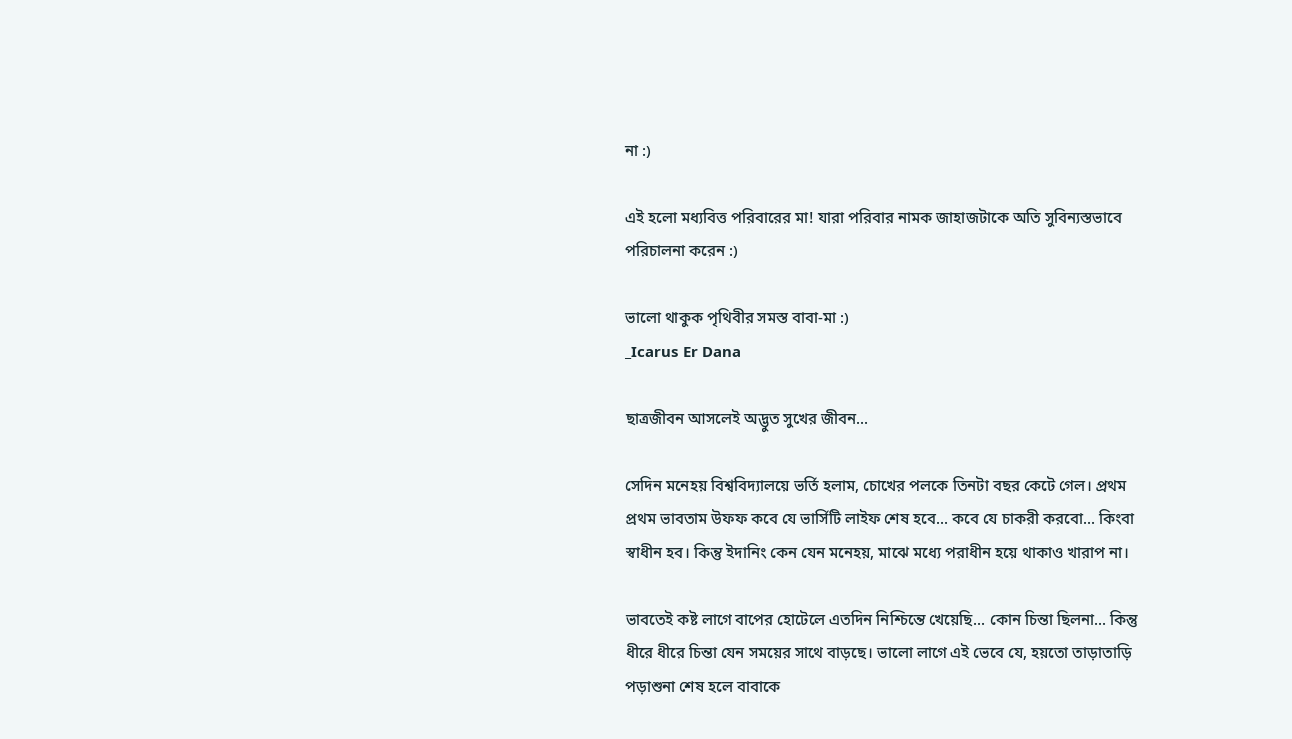না :)

এই হলো মধ্যবিত্ত পরিবারের মা! যারা পরিবার নামক জাহাজটাকে অতি সুবিন্যস্তভাবে পরিচালনা করেন :)

ভালো থাকুক পৃথিবীর সমস্ত বাবা-মা :)
_Icarus Er Dana

ছাত্রজীবন আসলেই অদ্ভুত সুখের জীবন...

সেদিন মনেহয় বিশ্ববিদ্যালয়ে ভর্তি হলাম, চোখের পলকে তিনটা বছর কেটে গেল। প্রথম প্রথম ভাবতাম উফফ কবে যে ভার্সিটি লাইফ শেষ হবে... কবে যে চাকরী করবো... কিংবা স্বাধীন হব। কিন্তু ইদানিং কেন যেন মনেহয়, মাঝে মধ্যে পরাধীন হয়ে থাকাও খারাপ না।

ভাবতেই কষ্ট লাগে বাপের হোটেলে এতদিন নিশ্চিন্তে খেয়েছি... কোন চিন্তা ছিলনা... কিন্তু ধীরে ধীরে চিন্তা যেন সময়ের সাথে বাড়ছে। ভালো লাগে এই ভেবে যে, হয়তো তাড়াতাড়ি পড়াশুনা শেষ হলে বাবাকে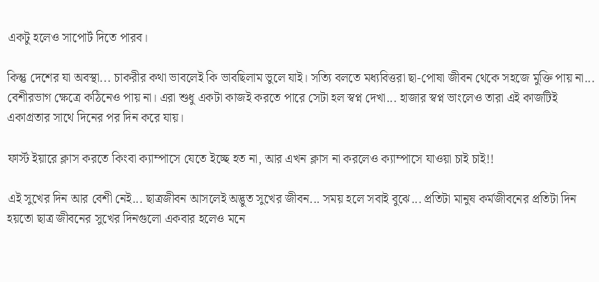একটু হলেও সাপোর্ট দিতে পারব।

কিন্তু দেশের যা অবস্থা... চাকরীর কথা ভাবলেই কি ভাবছিলাম ভুলে যাই। সত্যি বলতে মধ্যবিত্তরা ছা-পোষা জীবন থেকে সহজে মুক্তি পায় না... বেশীরভাগ ক্ষেত্রে কঠিনেও পায় না। এরা শুধু একটা কাজই করতে পারে সেটা হল স্বপ্ন দেখা... হাজার স্বপ্ন ভাংলেও তারা এই কাজটিই একাগ্রতার সাথে দিনের পর দিন করে যায়।

ফার্স্ট ইয়ারে ক্লাস করতে কিংবা ক্যাম্পাসে যেতে ইচ্ছে হত না, আর এখন ক্লাস না করলেও ক্যাম্পাসে যাওয়া চাই চাই!!

এই সুখের দিন আর বেশী নেই... ছাত্রজীবন আসলেই অদ্ভুত সুখের জীবন... সময় হলে সবাই বুঝে... প্রতিটা মানুষ কর্মজীবনের প্রতিটা দিন হয়তো ছাত্র জীবনের সুখের দিনগুলো একবার হলেও মনে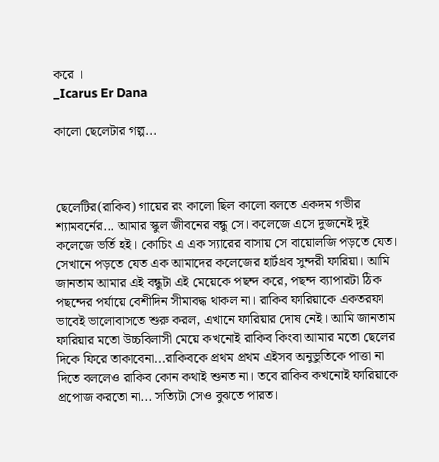করে ।
_Icarus Er Dana

কালো ছেলেটার গল্প...



ছেলেটির(রাকিব) গায়ের রং কালো ছিল কালো বলতে একদম গভীর শ্যামবর্নের... আমার স্কুল জীবনের বন্ধু সে। কলেজে এসে দুজনেই দুই কলেজে ভর্তি হই। কোচিং এ এক স্যারের বাসায় সে বায়োলজি পড়তে যেত। সেখানে পড়তে যেত এক আমাদের কলেজের হার্টথ্রব সুন্দরী ফারিয়া। আমি জানতাম আমার এই বন্ধুটা এই মেয়েকে পছন্দ করে, পছন্দ ব্যাপারটা ঠিক পছন্দের পর্যায়ে বেশীদিন সীমাবদ্ধ থাকল না। রাকিব ফারিয়াকে একতরফা ভাবেই ভালোবাসতে শুরু করল, এখানে ফারিয়ার দোষ নেই। আমি জানতাম ফারিয়ার মতো উচ্চবিলাসী মেয়ে কখনোই রাকিব কিংবা আমার মতো ছেলের দিকে ফিরে তাকাবেনা...রাকিবকে প্রথম প্রথম এইসব অনুভুতিকে পাত্তা না দিতে বললেও রাকিব কোন কথাই শুনত না। তবে রাকিব কখনোই ফারিয়াকে প্রপোজ করতো না... সত্যিটা সেও বুঝতে পারত।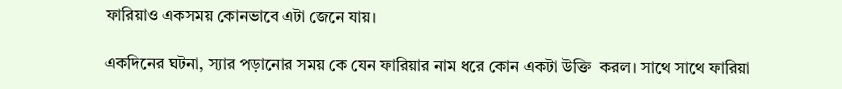ফারিয়াও একসময় কোনভাবে এটা জেনে যায়।

একদিনের ঘটনা, স্যার পড়ানোর সময় কে যেন ফারিয়ার নাম ধরে কোন একটা উক্তি  করল। সাথে সাথে ফারিয়া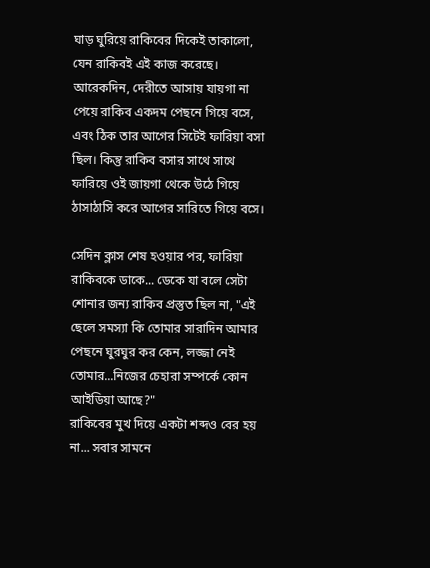ঘাড় ঘুরিয়ে রাকিবের দিকেই তাকালো, যেন রাকিবই এই কাজ করেছে।
আরেকদিন, দেরীতে আসায় যায়গা না পেয়ে রাকিব একদম পেছনে গিয়ে বসে, এবং ঠিক তার আগের সিটেই ফারিয়া বসা ছিল। কিন্তু রাকিব বসার সাথে সাথে ফারিয়ে ওই জায়গা থেকে উঠে গিয়ে ঠাসাঠাসি করে আগের সারিতে গিয়ে বসে।

সেদিন ক্লাস শেষ হওয়ার পর, ফারিয়া রাকিবকে ডাকে... ডেকে যা বলে সেটা শোনার জন্য রাকিব প্রস্তুত ছিল না, "এই ছেলে সমস্যা কি তোমার সারাদিন আমার পেছনে ঘুরঘুর কর কেন, লজ্জা নেই তোমার...নিজের চেহারা সম্পর্কে কোন আইডিয়া আছে?"
রাকিবের মুখ দিয়ে একটা শব্দও বের হয় না... সবার সামনে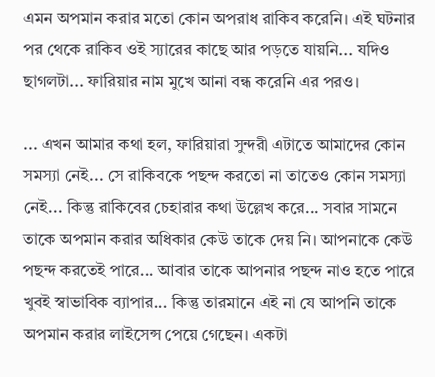এমন অপমান করার মতো কোন অপরাধ রাকিব করেনি। এই ঘটনার  পর থেকে রাকিব ওই স্যারের কাছে আর পড়তে যায়নি... যদিও ছাগলটা... ফারিয়ার নাম মুখে আনা বন্ধ করেনি এর পরও।

... এখন আমার কথা হল, ফারিয়ারা সুন্দরী এটাতে আমাদের কোন সমস্যা নেই... সে রাকিবকে পছন্দ করতো না তাতেও কোন সমস্যা নেই... কিন্তু রাকিবের চেহারার কথা উল্লেখ করে... সবার সামনে তাকে অপমান করার অধিকার কেউ তাকে দেয় নি। আপনাকে কেউ পছন্দ করতেই পারে... আবার তাকে আপনার পছন্দ নাও হতে পারে খুবই স্বাভাবিক ব্যাপার... কিন্তু তারমানে এই না যে আপনি তাকে অপমান করার লাইসেন্স পেয়ে গেছেন। একটা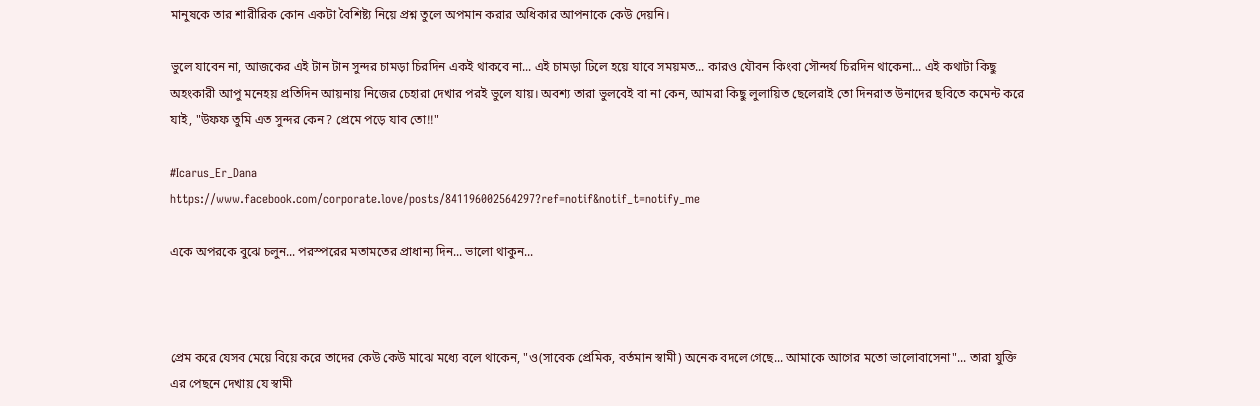মানুষকে তার শারীরিক কোন একটা বৈশিষ্ট্য নিয়ে প্রশ্ন তুলে অপমান করার অধিকার আপনাকে কেউ দেয়নি।

ভুলে যাবেন না, আজকের এই টান টান সুন্দর চামড়া চিরদিন একই থাকবে না... এই চামড়া ঢিলে হয়ে যাবে সময়মত... কারও যৌবন কিংবা সৌন্দর্য চিরদিন থাকেনা... এই কথাটা কিছু অহংকারী আপু মনেহয় প্রতিদিন আয়নায় নিজের চেহারা দেখার পরই ভুলে যায়। অবশ্য তারা ভুলবেই বা না কেন, আমরা কিছু লুলায়িত ছেলেরাই তো দিনরাত উনাদের ছবিতে কমেন্ট করে যাই, "উফফ তুমি এত সুন্দর কেন? প্রেমে পড়ে যাব তো!!"

#Icarus_Er_Dana
https://www.facebook.com/corporate.love/posts/841196002564297?ref=notif&notif_t=notify_me

একে অপরকে বুঝে চলুন... পরস্পরের মতামতের প্রাধান্য দিন... ভালো থাকুন...



প্রেম করে যেসব মেয়ে বিয়ে করে তাদের কেউ কেউ মাঝে মধ্যে বলে থাকেন, "ও(সাবেক প্রেমিক, বর্তমান স্বামী) অনেক বদলে গেছে... আমাকে আগের মতো ভালোবাসেনা"... তারা যুক্তি এর পেছনে দেখায় যে স্বামী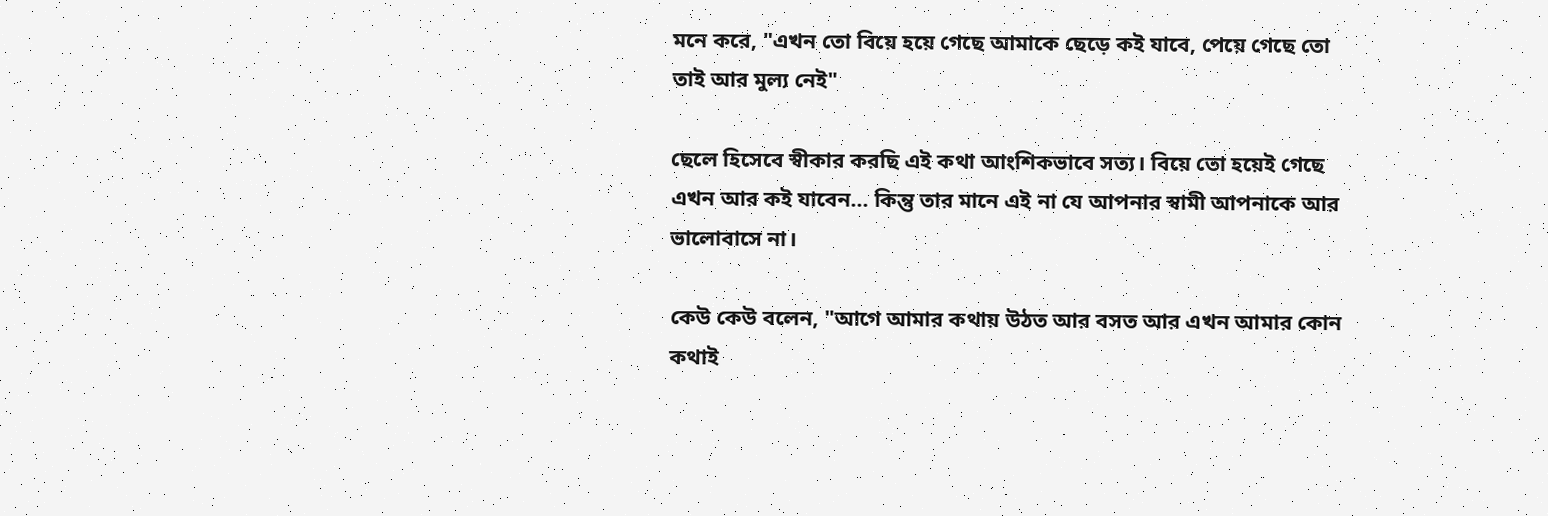মনে করে, "এখন তো বিয়ে হয়ে গেছে আমাকে ছেড়ে কই যাবে, পেয়ে গেছে তো তাই আর মুল্য নেই"

ছেলে হিসেবে স্বীকার করছি এই কথা আংশিকভাবে সত্য। বিয়ে তো হয়েই গেছে এখন আর কই যাবেন... কিন্তু তার মানে এই না যে আপনার স্বামী আপনাকে আর ভালোবাসে না।

কেউ কেউ বলেন, "আগে আমার কথায় উঠত আর বসত আর এখন আমার কোন কথাই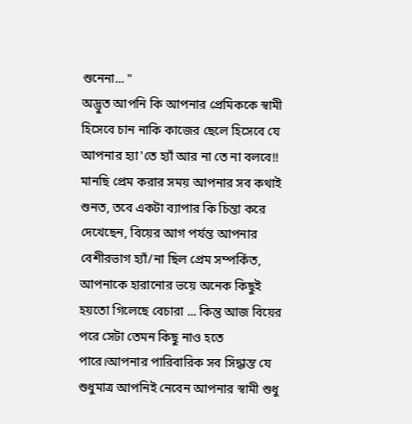শুনেনা... "
অদ্ভুত আপনি কি আপনার প্রেমিককে স্বামী হিসেবে চান নাকি কাজের ছেলে হিসেবে যে আপনার হ্যা'তে হ্যাঁ আর না তে না বলবে!! মানছি প্রেম করার সময় আপনার সব কথাই শুনত, তবে একটা ব্যাপার কি চিন্তা করে দেখেছেন, বিয়ের আগ পর্যন্ত আপনার বেশীরভাগ হ্যাঁ/না ছিল প্রেম সম্পর্কিত, আপনাকে হারানোর ভয়ে অনেক কিছুই হয়তো গিলেছে বেচারা ... কিন্তু আজ বিয়ের পরে সেটা তেমন কিছু নাও হতে পারে।আপনার পারিবারিক সব সিদ্ধান্ত যে শুধুমাত্র আপনিই নেবেন আপনার স্বামী শুধু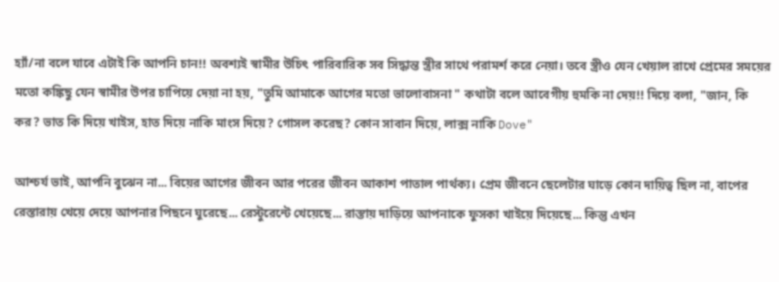হ্যাঁ/না বলে যাবে এটাই কি আপনি চান!! অবশ্যই স্বামীর উচিৎ পারিবারিক সব সিদ্ধান্ত স্ত্রীর সাথে পরামর্শ করে নেয়া। তবে স্ত্রীও যেন খেয়াল রাখে প্রেমের সময়ের মতো কঙ্কিছু যেন স্বামীর উপর চাপিয়ে দেয়া না হয়, "তুমি আমাকে আগের মতো ভালোবাসনা " কথাটা বলে আবেগীয় হুমকি না দেয়!! দিয়ে বলা, "জান, কি কর? ভাত কি দিয়ে খাইস, হাত দিয়ে নাকি মাংস দিয়ে? গোসল করেছ? কোন সাবান দিয়ে, লাক্স নাকি Dove"

আশ্চর্য ভাই, আপনি বুঝেন না... বিয়ের আগের জীবন আর পরের জীবন আকাশ পাতাল পার্থক্য। প্রেম জীবনে ছেলেটার ঘাড়ে কোন দায়িত্ব ছিল না, বাপের রেস্তারায় খেয়ে দেয়ে আপনার পিছনে ঘুরেছে... রেস্টুরেন্টে খেয়েছে... রাস্তায় দাড়িয়ে আপনাকে ফুসকা খাইয়ে দিয়েছে... কিন্তু এখন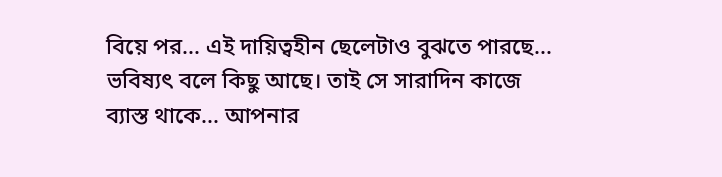বিয়ে পর... এই দায়িত্বহীন ছেলেটাও বুঝতে পারছে... ভবিষ্যৎ বলে কিছু আছে। তাই সে সারাদিন কাজে ব্যাস্ত থাকে... আপনার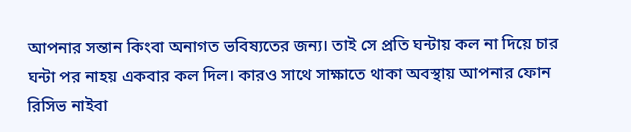আপনার সন্তান কিংবা অনাগত ভবিষ্যতের জন্য। তাই সে প্রতি ঘন্টায় কল না দিয়ে চার ঘন্টা পর নাহয় একবার কল দিল। কারও সাথে সাক্ষাতে থাকা অবস্থায় আপনার ফোন রিসিভ নাইবা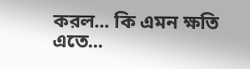করল... কি এমন ক্ষতি এতে...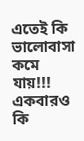এতেই কি ভালোবাসা কমে যায়!!! একবারও কি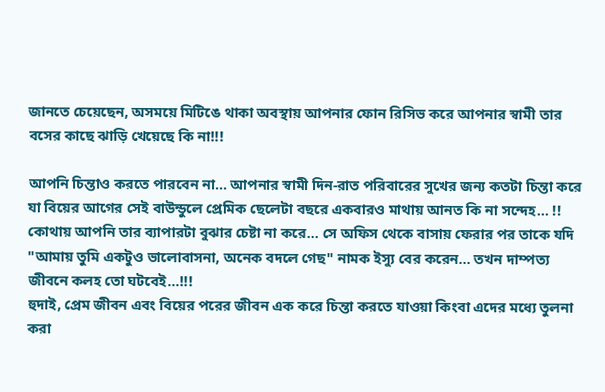জানতে চেয়েছেন, অসময়ে মিটিঙে থাকা অবস্থায় আপনার ফোন রিসিভ করে আপনার স্বামী তার বসের কাছে ঝাড়ি খেয়েছে কি না!!!

আপনি চিন্তাও করতে পারবেন না... আপনার স্বামী দিন-রাত পরিবারের সুখের জন্য কতটা চিন্তা করে যা বিয়ের আগের সেই বাউন্ডুলে প্রেমিক ছেলেটা বছরে একবারও মাথায় আনত কি না সন্দেহ... !!
কোথায় আপনি তার ব্যাপারটা বুঝার চেষ্টা না করে... সে অফিস থেকে বাসায় ফেরার পর তাকে যদি "আমায় তুমি একটুও ভালোবাসনা, অনেক বদলে গেছ" নামক ইস্যু বের করেন... তখন দাম্পত্য জীবনে কলহ তো ঘটবেই...!!!
হুদাই, প্রেম জীবন এবং বিয়ের পরের জীবন এক করে চিন্তা করতে যাওয়া কিংবা এদের মধ্যে তুলনা করা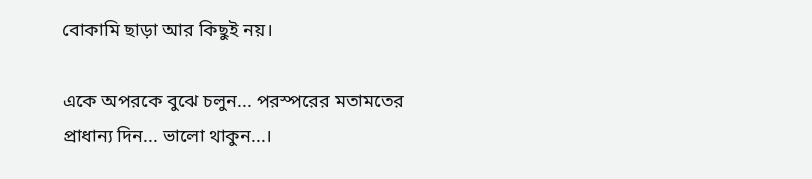বোকামি ছাড়া আর কিছুই নয়।

একে অপরকে বুঝে চলুন... পরস্পরের মতামতের প্রাধান্য দিন... ভালো থাকুন...।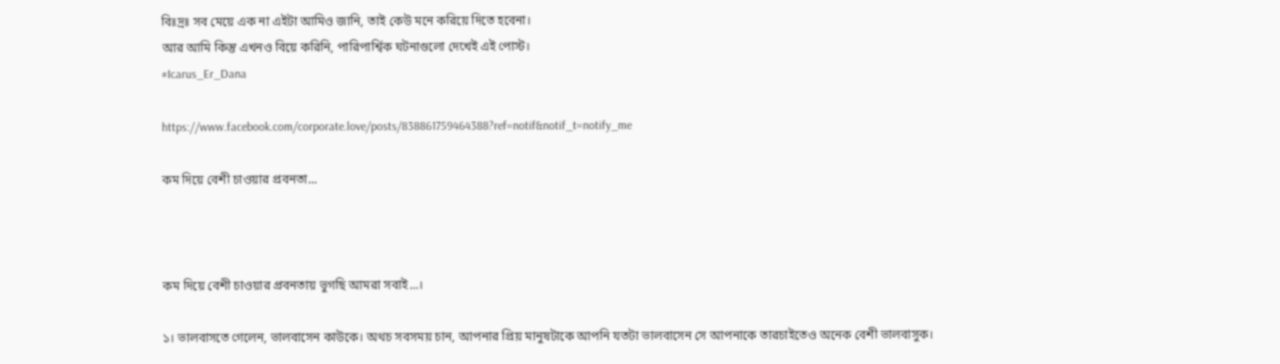বিঃদ্রঃ সব মেয়ে এক না এইটা আমিও জানি, তাই কেউ মনে করিয়ে দিতে হবেনা।
আর আমি কিন্তু এখনও বিয়ে করিনি, পারিপার্শ্বিক ঘটনাগুলো দেখেই এই পোস্ট।
#Icarus_Er_Dana

https://www.facebook.com/corporate.love/posts/838861759464388?ref=notif&notif_t=notify_me

কম দিয়ে বেশী চাওয়ার প্রবনতা...



কম দিয়ে বেশী চাওয়ার প্রবনতায় ভুগছি আমরা সবাই...।

১। ভালবাসতে গেলেন, ভালবাসেন কাউকে। অথচ সবসময় চান, আপনার প্রিয় মানুষটাকে আপনি যতটা ভালবাসেন সে আপনাকে তারচাইতেও অনেক বেশী ভালবাসুক।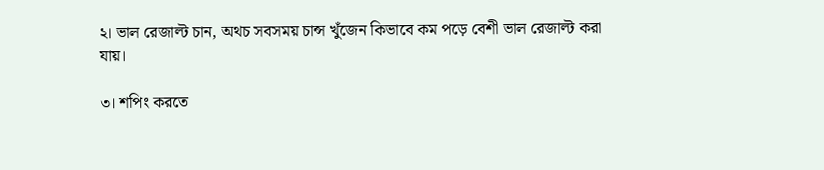২। ভাল রেজাল্ট চান, অথচ সবসময় চান্স খুঁজেন কিভাবে কম পড়ে বেশী ভাল রেজাল্ট করা যায়।

৩। শপিং করতে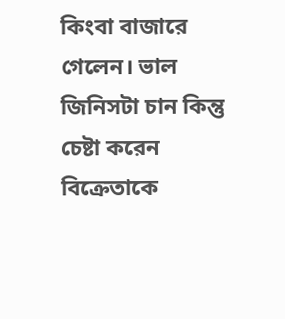কিংবা বাজারে গেলেন। ভাল জিনিসটা চান কিন্তু চেষ্টা করেন বিক্রেতাকে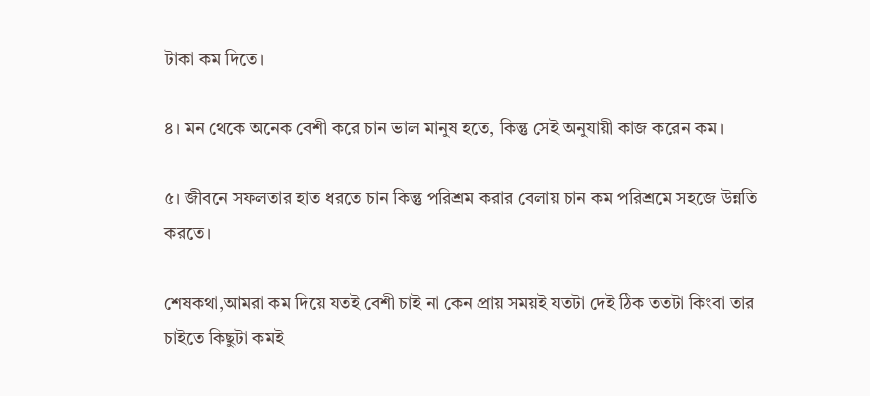টাকা কম দিতে।

৪। মন থেকে অনেক বেশী করে চান ভাল মানুষ হতে, কিন্তু সেই অনুযায়ী কাজ করেন কম।

৫। জীবনে সফলতার হাত ধরতে চান কিন্তু পরিশ্রম করার বেলায় চান কম পরিশ্রমে সহজে উন্নতি করতে।

শেষকথা,আমরা কম দিয়ে যতই বেশী চাই না কেন প্রায় সময়ই যতটা দেই ঠিক ততটা কিংবা তার চাইতে কিছুটা কমই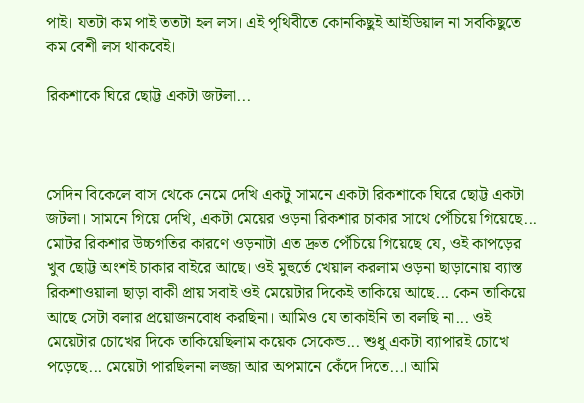পাই। যতটা কম পাই ততটা হল লস। এই পৃথিবীতে কোনকিছুই আইডিয়াল না সবকিছুতে কম বেশী লস থাকবেই।

রিকশাকে ঘিরে ছোট্ট একটা জটলা...



সেদিন বিকেলে বাস থেকে নেমে দেখি একটু সামনে একটা রিকশাকে ঘিরে ছোট্ট একটা জটলা। সামনে গিয়ে দেখি, একটা মেয়ের ওড়না রিকশার চাকার সাথে পেঁচিয়ে গিয়েছে... মোটর রিকশার উচ্চগতির কারণে ওড়নাটা এত দ্রুত পেঁচিয়ে গিয়েছে যে, ওই কাপড়ের খুব ছোট্ট অংশই চাকার বাইরে আছে। ওই মুহুর্তে খেয়াল করলাম ওড়না ছাড়ানোয় ব্যাস্ত রিকশাওয়ালা ছাড়া বাকী প্রায় সবাই ওই মেয়েটার দিকেই তাকিয়ে আছে... কেন তাকিয়ে আছে সেটা বলার প্রয়োজনবোধ করছিনা। আমিও যে তাকাইনি তা বলছি না... ওই মেয়েটার চোখের দিকে তাকিয়েছিলাম কয়েক সেকেন্ড... শুধু একটা ব্যাপারই চোখে পড়েছে... মেয়েটা পারছিলনা লজ্জা আর অপমানে কেঁদে দিতে...। আমি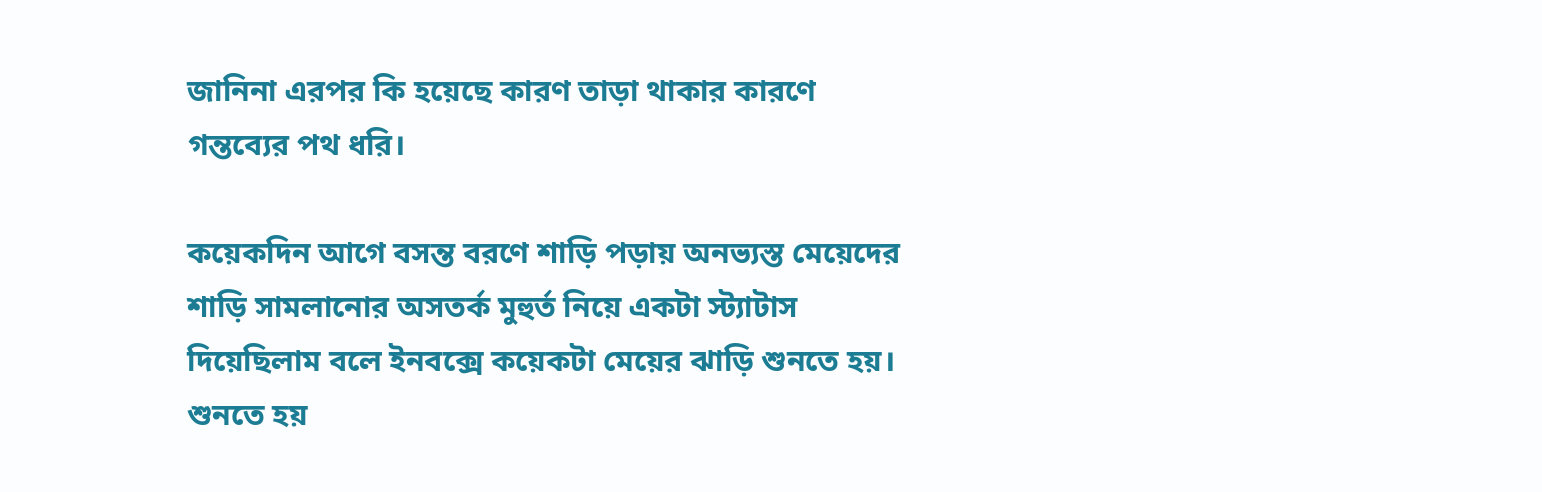জানিনা এরপর কি হয়েছে কারণ তাড়া থাকার কারণে গন্তব্যের পথ ধরি।

কয়েকদিন আগে বসন্ত বরণে শাড়ি পড়ায় অনভ্যস্ত মেয়েদের শাড়ি সামলানোর অসতর্ক মুহুর্ত নিয়ে একটা স্ট্যাটাস দিয়েছিলাম বলে ইনবক্সে কয়েকটা মেয়ের ঝাড়ি শুনতে হয়। শুনতে হয়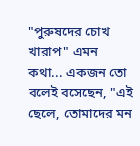"পুরুষদের চোখ খারাপ" এমন কথা... একজন তো বলেই বসেছেন, "এই ছেলে, তোমাদের মন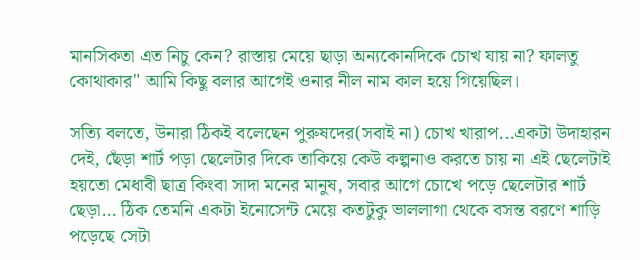মানসিকতা এত নিচু কেন? রাস্তায় মেয়ে ছাড়া অন্যকোনদিকে চোখ যায় না? ফালতু কোথাকার" আমি কিছু বলার আগেই ওনার নীল নাম কাল হয়ে গিয়েছিল।

সত্যি বলতে, উনারা ঠিকই বলেছেন পুরুষদের(সবাই না) চোখ খারাপ...একটা উদাহারন দেই, ছেঁড়া শার্ট পড়া ছেলেটার দিকে তাকিয়ে কেউ কল্পনাও করতে চায় না এই ছেলেটাই হয়তো মেধাবী ছাত্র কিংবা সাদা মনের মানুষ, সবার আগে চোখে পড়ে ছেলেটার শার্ট ছেড়া... ঠিক তেমনি একটা ইনোসেন্ট মেয়ে কতটুকু ভাললাগা থেকে বসন্ত বরণে শাড়ি পড়েছে সেটা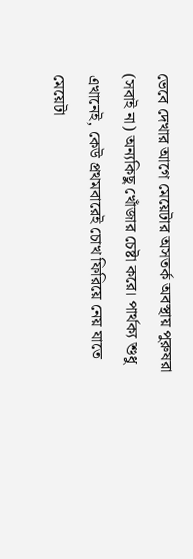ভেবে দেখার আগে মেয়েটার অসতর্ক অবস্থায় পুরুষরা (সবাই না) অন্যকিছু খোঁজার চেষ্টা করে। পার্থক্য শুধু এখানেই, কেউ প্রথমবারেই চোখ ফিরিয়ে নেয় যাতে মেয়েটা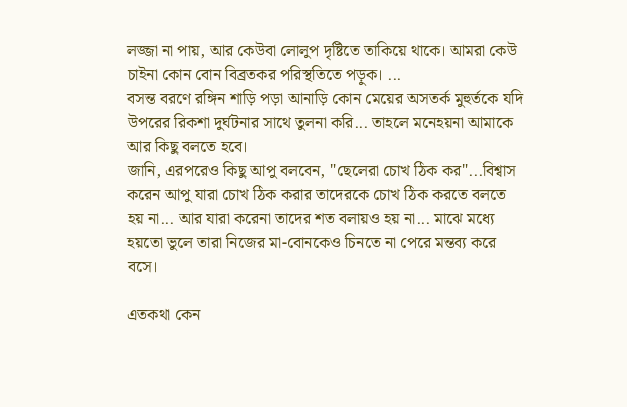লজ্জা না পায়, আর কেউবা লোলুপ দৃষ্টিতে তাকিয়ে থাকে। আমরা কেউ চাইনা কোন বোন বিব্রতকর পরিস্থতিতে পড়ুক। ...
বসন্ত বরণে রঙ্গিন শাড়ি পড়া আনাড়ি কোন মেয়ের অসতর্ক মুহুর্তকে যদি উপরের রিকশা দুর্ঘটনার সাথে তুলনা করি... তাহলে মনেহয়না আমাকে আর কিছু বলতে হবে।
জানি, এরপরেও কিছু আপু বলবেন, "ছেলেরা চোখ ঠিক কর"...বিশ্বাস করেন আপু যারা চোখ ঠিক করার তাদেরকে চোখ ঠিক করতে বলতে হয় না... আর যারা করেনা তাদের শত বলায়ও হয় না... মাঝে মধ্যে হয়তো ভুলে তারা নিজের মা-বোনকেও চিনতে না পেরে মন্তব্য করে বসে।

এতকথা কেন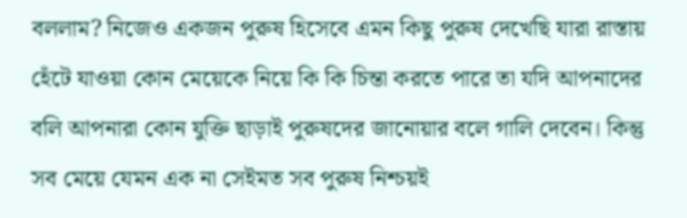বললাম? নিজেও একজন পুরুষ হিসেবে এমন কিছু পুরুষ দেখেছি যারা রাস্তায় হেঁটে যাওয়া কোন মেয়েকে নিয়ে কি কি চিন্তা করতে পারে তা যদি আপনাদের বলি আপনারা কোন যুক্তি ছাড়াই পুরুষদের জানোয়ার বলে গালি দেবেন। কিন্তু সব মেয়ে যেমন এক না সেইমত সব পুরুষ নিশ্চয়ই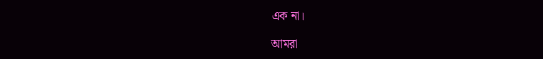এক না।

আমরা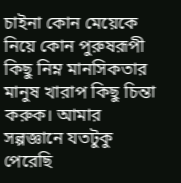চাইনা কোন মেয়েকে নিয়ে কোন পুরুষরূপী কিছু নিম্ন মানসিকতার মানুষ খারাপ কিছু চিন্তা করুক। আমার সল্পজ্ঞানে যতটুকু পেরেছি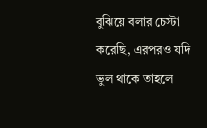বুঝিয়ে বলার চেস্টা করেছি, এরপরও যদি ভুল থাকে তাহলে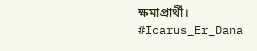ক্ষমাপ্রার্থী।
#Icarus_Er_Dana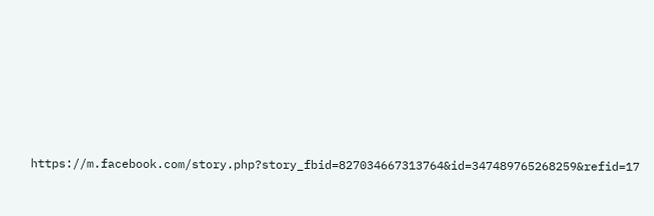https://m.facebook.com/story.php?story_fbid=827034667313764&id=347489765268259&refid=17